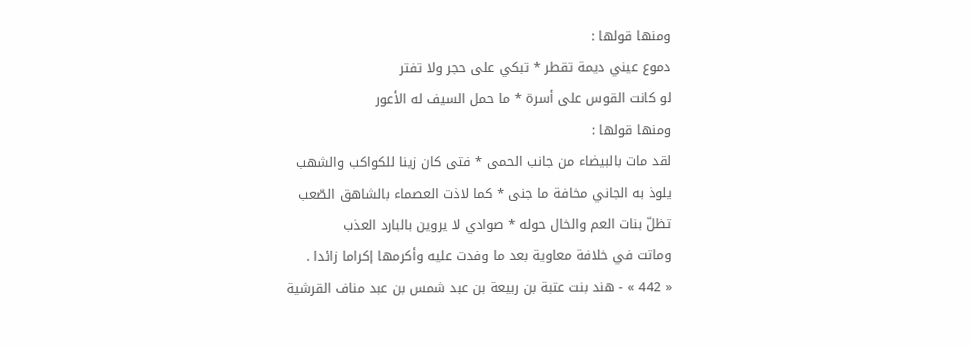ومنها قولها :
دموع عيني ديمة تقطر * تبكي على حجر ولا تفتر
لو كانت القوس على أسرة * ما حمل السيف له الأعور
ومنها قولها :
لقد مات بالبيضاء من جانب الحمى * فتى كان زينا للكواكب والشهب
يلوذ به الجاني مخافة ما جنى * كما لاذت العصماء بالشاهق الصّعب
تظلّ بنات العم والخال حوله * صوادي لا يروين بالبارد العذب
وماتت في خلافة معاوية بعد ما وفدت عليه وأكرمها إكراما زائدا .
« 442 » - هند بنت عتبة بن ربيعة بن عبد شمس بن عبد مناف القرشية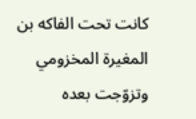كانت تحت الفاكه بن المغيرة المخزومي وتزوّجت بعده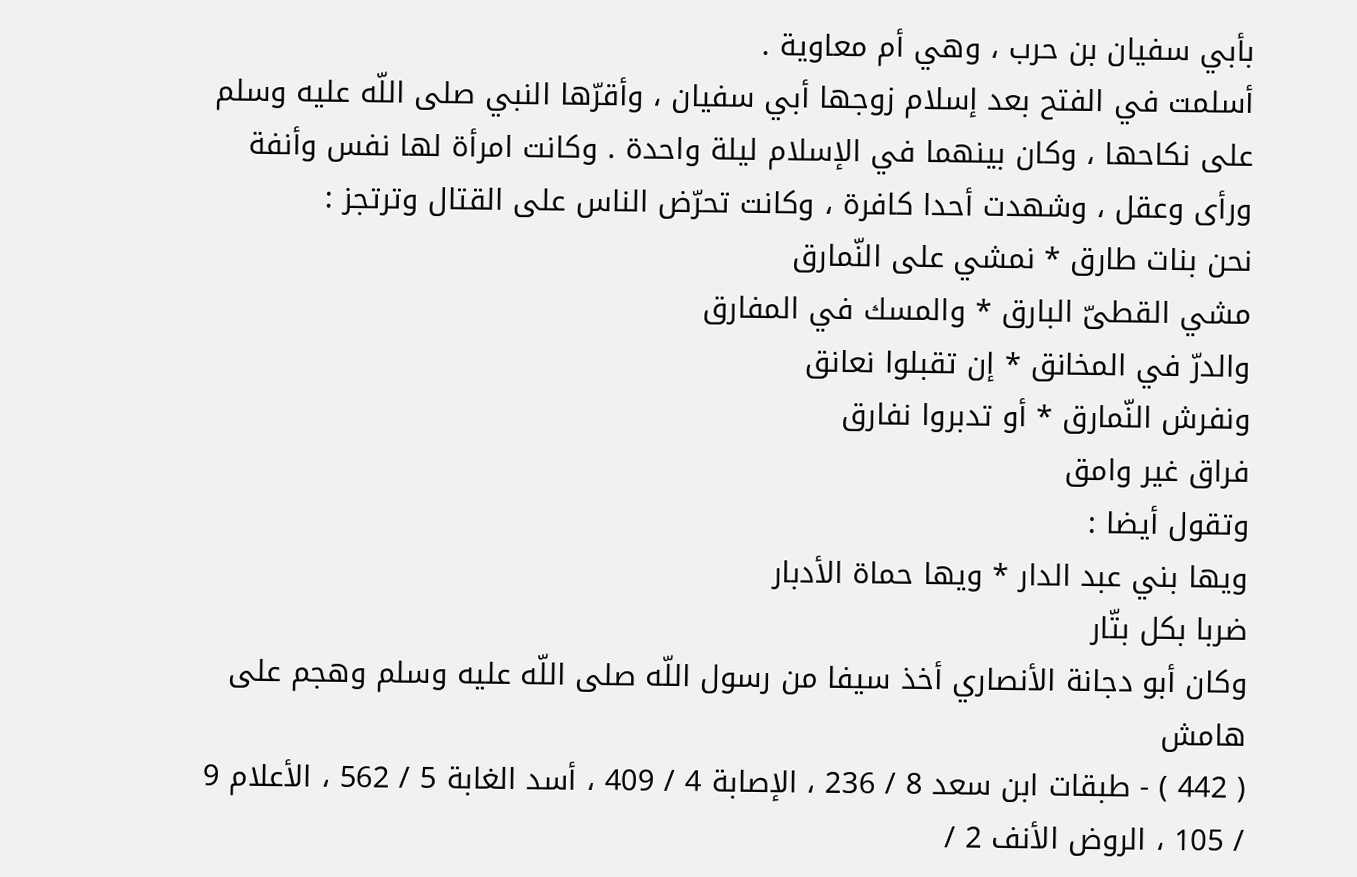بأبي سفيان بن حرب ، وهي أم معاوية .
أسلمت في الفتح بعد إسلام زوجها أبي سفيان ، وأقرّها النبي صلى اللّه عليه وسلم على نكاحها ، وكان بينهما في الإسلام ليلة واحدة . وكانت امرأة لها نفس وأنفة ورأى وعقل ، وشهدت أحدا كافرة ، وكانت تحرّض الناس على القتال وترتجز :
نحن بنات طارق * نمشي على النّمارق
مشي القطىّ البارق * والمسك في المفارق
والدرّ في المخانق * إن تقبلوا نعانق
ونفرش النّمارق * أو تدبروا نفارق
فراق غير وامق
وتقول أيضا :
ويها بني عبد الدار * ويها حماة الأدبار
ضربا بكل بتّار
وكان أبو دجانة الأنصاري أخذ سيفا من رسول اللّه صلى اللّه عليه وسلم وهجم على
هامش
( 442 ) - طبقات ابن سعد 8 / 236 ، الإصابة 4 / 409 ، أسد الغابة 5 / 562 ، الأعلام 9 / 105 ، الروض الأنف 2 /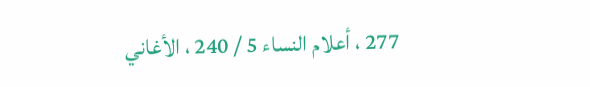277 ، أعلام النساء 5 / 240 ، الأغاني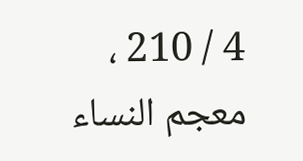4 / 210 ، معجم النساء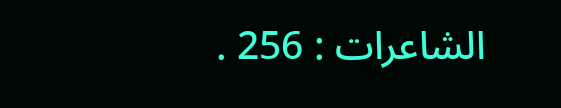الشاعرات : 256 .